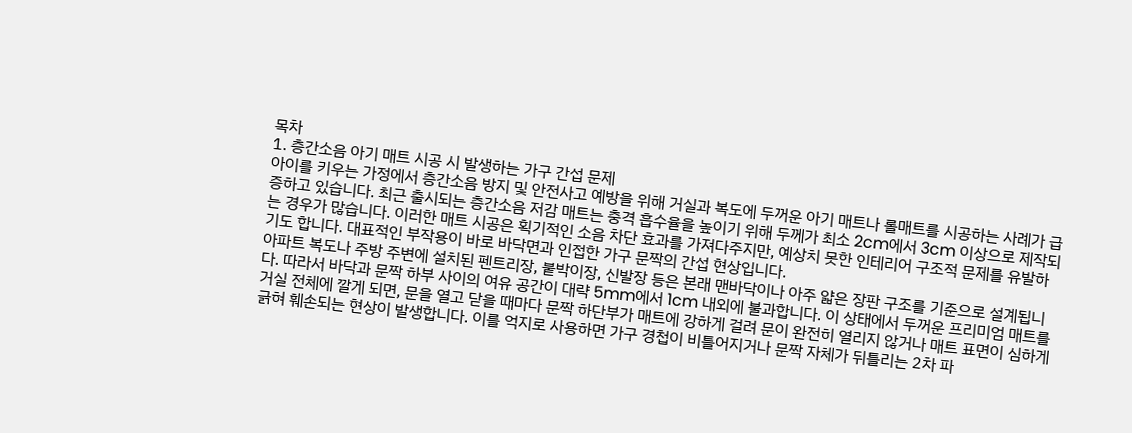목차
1. 층간소음 아기 매트 시공 시 발생하는 가구 간섭 문제
아이를 키우는 가정에서 층간소음 방지 및 안전사고 예방을 위해 거실과 복도에 두꺼운 아기 매트나 롤매트를 시공하는 사례가 급증하고 있습니다. 최근 출시되는 층간소음 저감 매트는 충격 흡수율을 높이기 위해 두께가 최소 2cm에서 3cm 이상으로 제작되는 경우가 많습니다. 이러한 매트 시공은 획기적인 소음 차단 효과를 가져다주지만, 예상치 못한 인테리어 구조적 문제를 유발하기도 합니다. 대표적인 부작용이 바로 바닥면과 인접한 가구 문짝의 간섭 현상입니다.
아파트 복도나 주방 주변에 설치된 펜트리장, 붙박이장, 신발장 등은 본래 맨바닥이나 아주 얇은 장판 구조를 기준으로 설계됩니다. 따라서 바닥과 문짝 하부 사이의 여유 공간이 대략 5mm에서 1cm 내외에 불과합니다. 이 상태에서 두꺼운 프리미엄 매트를 거실 전체에 깔게 되면, 문을 열고 닫을 때마다 문짝 하단부가 매트에 강하게 걸려 문이 완전히 열리지 않거나 매트 표면이 심하게 긁혀 훼손되는 현상이 발생합니다. 이를 억지로 사용하면 가구 경첩이 비틀어지거나 문짝 자체가 뒤틀리는 2차 파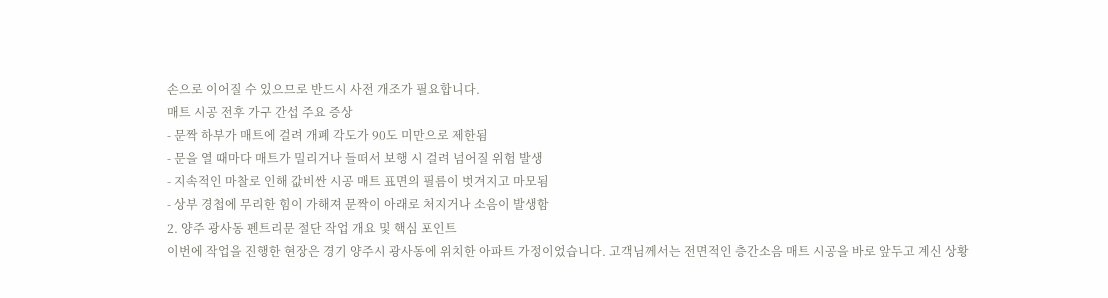손으로 이어질 수 있으므로 반드시 사전 개조가 필요합니다.
매트 시공 전후 가구 간섭 주요 증상
- 문짝 하부가 매트에 걸려 개폐 각도가 90도 미만으로 제한됨
- 문을 열 때마다 매트가 밀리거나 들떠서 보행 시 걸려 넘어질 위험 발생
- 지속적인 마찰로 인해 값비싼 시공 매트 표면의 필름이 벗겨지고 마모됨
- 상부 경첩에 무리한 힘이 가해져 문짝이 아래로 처지거나 소음이 발생함
2. 양주 광사동 펜트리문 절단 작업 개요 및 핵심 포인트
이번에 작업을 진행한 현장은 경기 양주시 광사동에 위치한 아파트 가정이었습니다. 고객님께서는 전면적인 층간소음 매트 시공을 바로 앞두고 계신 상황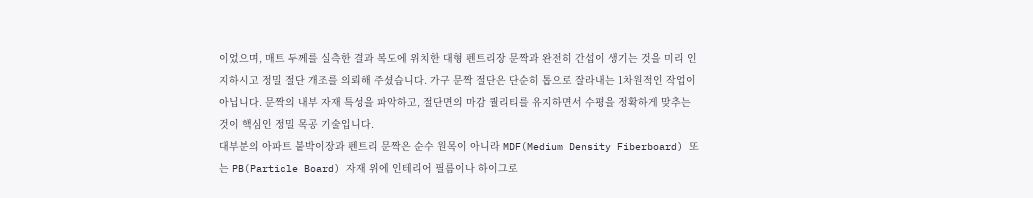이었으며, 매트 두께를 실측한 결과 복도에 위치한 대형 펜트리장 문짝과 완전히 간섭이 생기는 것을 미리 인지하시고 정밀 절단 개조를 의뢰해 주셨습니다. 가구 문짝 절단은 단순히 톱으로 잘라내는 1차원적인 작업이 아닙니다. 문짝의 내부 자재 특성을 파악하고, 절단면의 마감 퀄리티를 유지하면서 수평을 정확하게 맞추는 것이 핵심인 정밀 목공 기술입니다.
대부분의 아파트 붙박이장과 펜트리 문짝은 순수 원목이 아니라 MDF(Medium Density Fiberboard) 또는 PB(Particle Board) 자재 위에 인테리어 필름이나 하이그로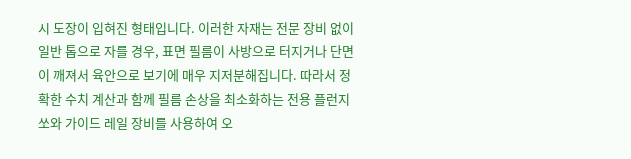시 도장이 입혀진 형태입니다. 이러한 자재는 전문 장비 없이 일반 톱으로 자를 경우, 표면 필름이 사방으로 터지거나 단면이 깨져서 육안으로 보기에 매우 지저분해집니다. 따라서 정확한 수치 계산과 함께 필름 손상을 최소화하는 전용 플런지 쏘와 가이드 레일 장비를 사용하여 오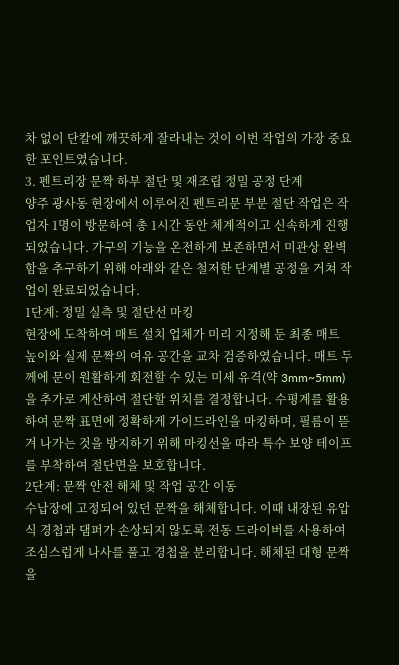차 없이 단칼에 깨끗하게 잘라내는 것이 이번 작업의 가장 중요한 포인트였습니다.
3. 펜트리장 문짝 하부 절단 및 재조립 정밀 공정 단계
양주 광사동 현장에서 이루어진 펜트리문 부분 절단 작업은 작업자 1명이 방문하여 총 1시간 동안 체계적이고 신속하게 진행되었습니다. 가구의 기능을 온전하게 보존하면서 미관상 완벽함을 추구하기 위해 아래와 같은 철저한 단계별 공정을 거쳐 작업이 완료되었습니다.
1단계: 정밀 실측 및 절단선 마킹
현장에 도착하여 매트 설치 업체가 미리 지정해 둔 최종 매트 높이와 실제 문짝의 여유 공간을 교차 검증하였습니다. 매트 두께에 문이 원활하게 회전할 수 있는 미세 유격(약 3mm~5mm)을 추가로 계산하여 절단할 위치를 결정합니다. 수평계를 활용하여 문짝 표면에 정확하게 가이드라인을 마킹하며, 필름이 뜯겨 나가는 것을 방지하기 위해 마킹선을 따라 특수 보양 테이프를 부착하여 절단면을 보호합니다.
2단계: 문짝 안전 해체 및 작업 공간 이동
수납장에 고정되어 있던 문짝을 해체합니다. 이때 내장된 유압식 경첩과 댐퍼가 손상되지 않도록 전동 드라이버를 사용하여 조심스럽게 나사를 풀고 경첩을 분리합니다. 해체된 대형 문짝을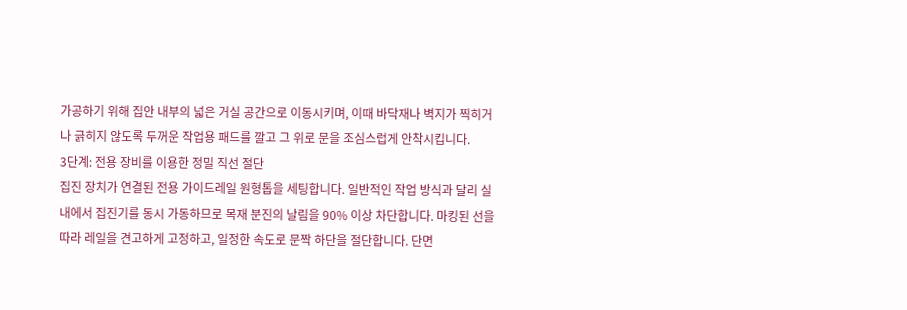가공하기 위해 집안 내부의 넓은 거실 공간으로 이동시키며, 이때 바닥재나 벽지가 찍히거나 긁히지 않도록 두꺼운 작업용 패드를 깔고 그 위로 문을 조심스럽게 안착시킵니다.
3단계: 전용 장비를 이용한 정밀 직선 절단
집진 장치가 연결된 전용 가이드레일 원형톱을 세팅합니다. 일반적인 작업 방식과 달리 실내에서 집진기를 동시 가동하므로 목재 분진의 날림을 90% 이상 차단합니다. 마킹된 선을 따라 레일을 견고하게 고정하고, 일정한 속도로 문짝 하단을 절단합니다. 단면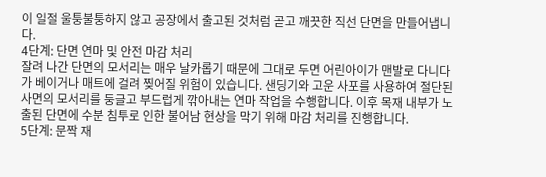이 일절 울퉁불퉁하지 않고 공장에서 출고된 것처럼 곧고 깨끗한 직선 단면을 만들어냅니다.
4단계: 단면 연마 및 안전 마감 처리
잘려 나간 단면의 모서리는 매우 날카롭기 때문에 그대로 두면 어린아이가 맨발로 다니다가 베이거나 매트에 걸려 찢어질 위험이 있습니다. 샌딩기와 고운 사포를 사용하여 절단된 사면의 모서리를 둥글고 부드럽게 깎아내는 연마 작업을 수행합니다. 이후 목재 내부가 노출된 단면에 수분 침투로 인한 불어남 현상을 막기 위해 마감 처리를 진행합니다.
5단계: 문짝 재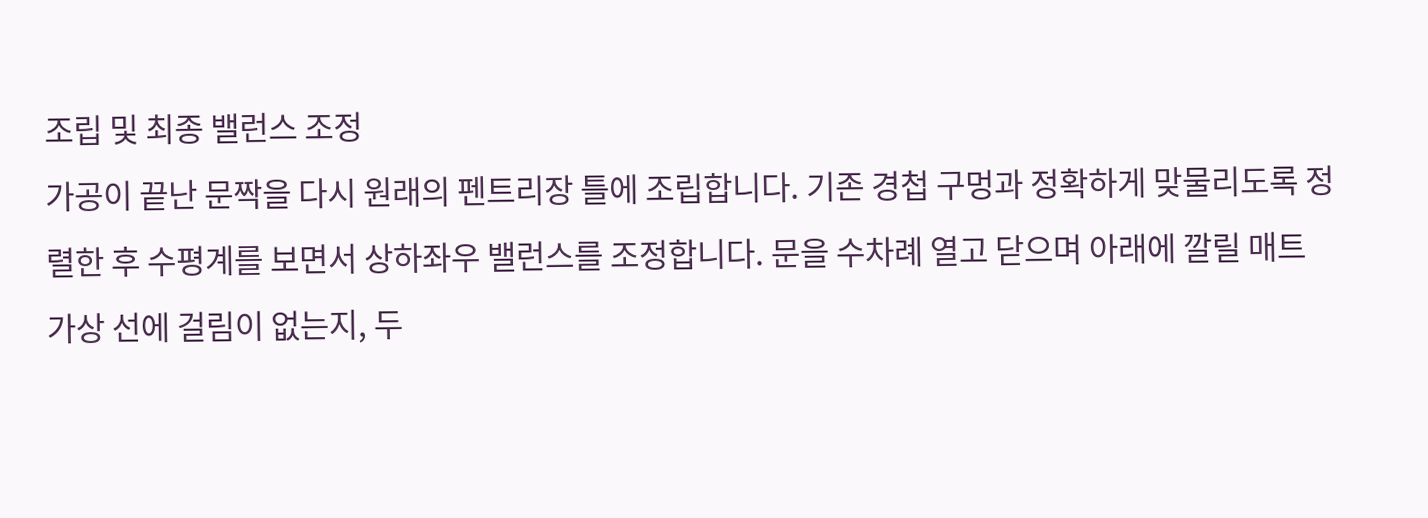조립 및 최종 밸런스 조정
가공이 끝난 문짝을 다시 원래의 펜트리장 틀에 조립합니다. 기존 경첩 구멍과 정확하게 맞물리도록 정렬한 후 수평계를 보면서 상하좌우 밸런스를 조정합니다. 문을 수차례 열고 닫으며 아래에 깔릴 매트 가상 선에 걸림이 없는지, 두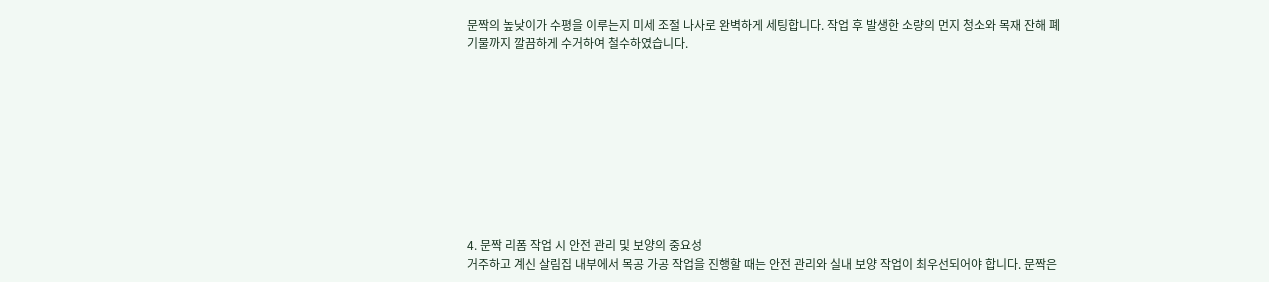문짝의 높낮이가 수평을 이루는지 미세 조절 나사로 완벽하게 세팅합니다. 작업 후 발생한 소량의 먼지 청소와 목재 잔해 폐기물까지 깔끔하게 수거하여 철수하였습니다.










4. 문짝 리폼 작업 시 안전 관리 및 보양의 중요성
거주하고 계신 살림집 내부에서 목공 가공 작업을 진행할 때는 안전 관리와 실내 보양 작업이 최우선되어야 합니다. 문짝은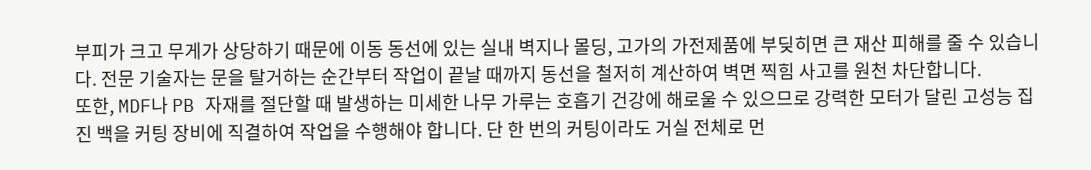부피가 크고 무게가 상당하기 때문에 이동 동선에 있는 실내 벽지나 몰딩, 고가의 가전제품에 부딪히면 큰 재산 피해를 줄 수 있습니다. 전문 기술자는 문을 탈거하는 순간부터 작업이 끝날 때까지 동선을 철저히 계산하여 벽면 찍힘 사고를 원천 차단합니다.
또한, MDF나 PB 자재를 절단할 때 발생하는 미세한 나무 가루는 호흡기 건강에 해로울 수 있으므로 강력한 모터가 달린 고성능 집진 백을 커팅 장비에 직결하여 작업을 수행해야 합니다. 단 한 번의 커팅이라도 거실 전체로 먼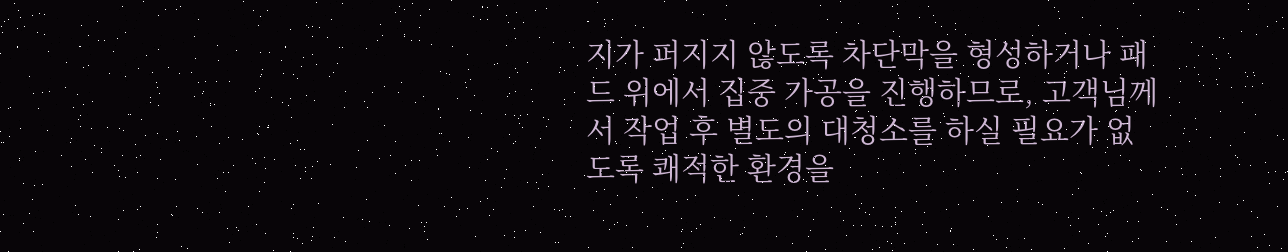지가 퍼지지 않도록 차단막을 형성하거나 패드 위에서 집중 가공을 진행하므로, 고객님께서 작업 후 별도의 대청소를 하실 필요가 없도록 쾌적한 환경을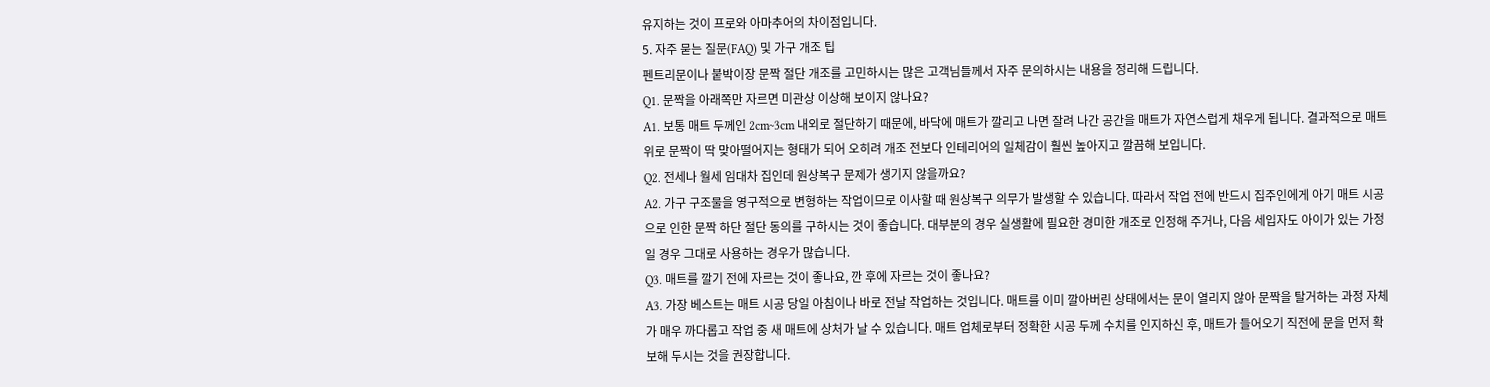유지하는 것이 프로와 아마추어의 차이점입니다.
5. 자주 묻는 질문(FAQ) 및 가구 개조 팁
펜트리문이나 붙박이장 문짝 절단 개조를 고민하시는 많은 고객님들께서 자주 문의하시는 내용을 정리해 드립니다.
Q1. 문짝을 아래쪽만 자르면 미관상 이상해 보이지 않나요?
A1. 보통 매트 두께인 2cm~3cm 내외로 절단하기 때문에, 바닥에 매트가 깔리고 나면 잘려 나간 공간을 매트가 자연스럽게 채우게 됩니다. 결과적으로 매트 위로 문짝이 딱 맞아떨어지는 형태가 되어 오히려 개조 전보다 인테리어의 일체감이 훨씬 높아지고 깔끔해 보입니다.
Q2. 전세나 월세 임대차 집인데 원상복구 문제가 생기지 않을까요?
A2. 가구 구조물을 영구적으로 변형하는 작업이므로 이사할 때 원상복구 의무가 발생할 수 있습니다. 따라서 작업 전에 반드시 집주인에게 아기 매트 시공으로 인한 문짝 하단 절단 동의를 구하시는 것이 좋습니다. 대부분의 경우 실생활에 필요한 경미한 개조로 인정해 주거나, 다음 세입자도 아이가 있는 가정일 경우 그대로 사용하는 경우가 많습니다.
Q3. 매트를 깔기 전에 자르는 것이 좋나요, 깐 후에 자르는 것이 좋나요?
A3. 가장 베스트는 매트 시공 당일 아침이나 바로 전날 작업하는 것입니다. 매트를 이미 깔아버린 상태에서는 문이 열리지 않아 문짝을 탈거하는 과정 자체가 매우 까다롭고 작업 중 새 매트에 상처가 날 수 있습니다. 매트 업체로부터 정확한 시공 두께 수치를 인지하신 후, 매트가 들어오기 직전에 문을 먼저 확보해 두시는 것을 권장합니다.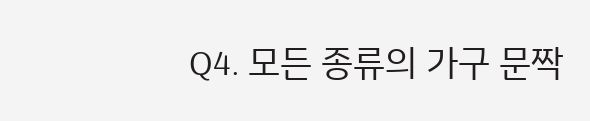Q4. 모든 종류의 가구 문짝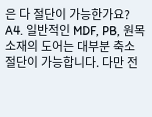은 다 절단이 가능한가요?
A4. 일반적인 MDF, PB, 원목 소재의 도어는 대부분 축소 절단이 가능합니다. 다만 전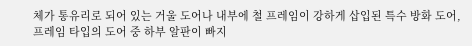체가 통유리로 되어 있는 거울 도어나 내부에 철 프레임이 강하게 삽입된 특수 방화 도어, 프레임 타입의 도어 중 하부 알판이 빠지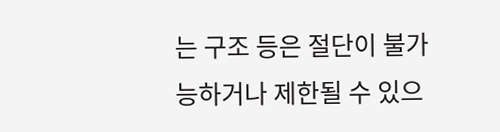는 구조 등은 절단이 불가능하거나 제한될 수 있으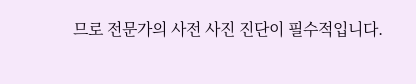므로 전문가의 사전 사진 진단이 필수적입니다.